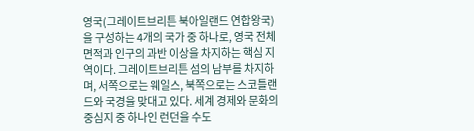영국(그레이트브리튼 북아일랜드 연합왕국)을 구성하는 4개의 국가 중 하나로, 영국 전체 면적과 인구의 과반 이상을 차지하는 핵심 지역이다. 그레이트브리튼 섬의 남부를 차지하며, 서쪽으로는 웨일스, 북쪽으로는 스코틀랜드와 국경을 맞대고 있다. 세계 경제와 문화의 중심지 중 하나인 런던을 수도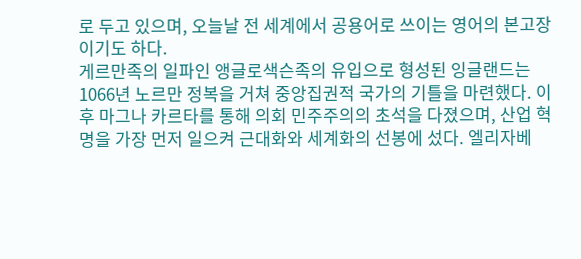로 두고 있으며, 오늘날 전 세계에서 공용어로 쓰이는 영어의 본고장이기도 하다.
게르만족의 일파인 앵글로색슨족의 유입으로 형성된 잉글랜드는 1066년 노르만 정복을 거쳐 중앙집권적 국가의 기틀을 마련했다. 이후 마그나 카르타를 통해 의회 민주주의의 초석을 다졌으며, 산업 혁명을 가장 먼저 일으켜 근대화와 세계화의 선봉에 섰다. 엘리자베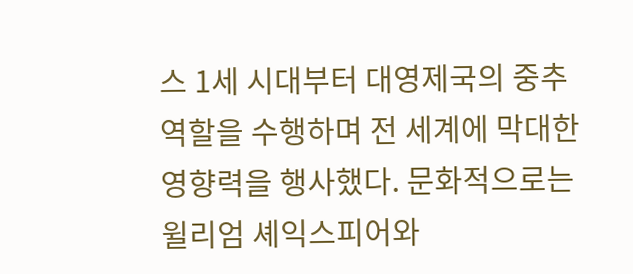스 1세 시대부터 대영제국의 중추 역할을 수행하며 전 세계에 막대한 영향력을 행사했다. 문화적으로는 윌리엄 셰익스피어와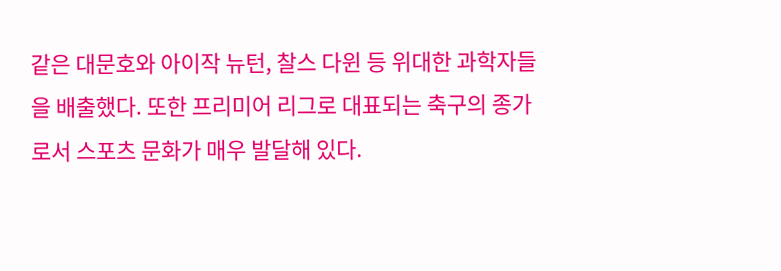같은 대문호와 아이작 뉴턴, 찰스 다윈 등 위대한 과학자들을 배출했다. 또한 프리미어 리그로 대표되는 축구의 종가로서 스포츠 문화가 매우 발달해 있다.